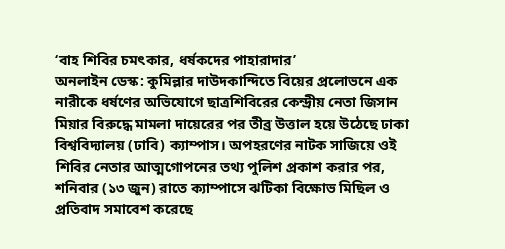‘বাহ শিবির চমৎকার, ধর্ষকদের পাহারাদার’
অনলাইন ডেস্ক: কুমিল্লার দাউদকান্দিতে বিয়ের প্রলোভনে এক নারীকে ধর্ষণের অভিযোগে ছাত্রশিবিরের কেন্দ্রীয় নেতা জিসান মিয়ার বিরুদ্ধে মামলা দায়েরের পর তীব্র উত্তাল হয়ে উঠেছে ঢাকা বিশ্ববিদ্যালয় (ঢাবি) ক্যাম্পাস। অপহরণের নাটক সাজিয়ে ওই শিবির নেতার আত্মগোপনের তথ্য পুলিশ প্রকাশ করার পর, শনিবার (১৩ জুন) রাতে ক্যাম্পাসে ঝটিকা বিক্ষোভ মিছিল ও প্রতিবাদ সমাবেশ করেছে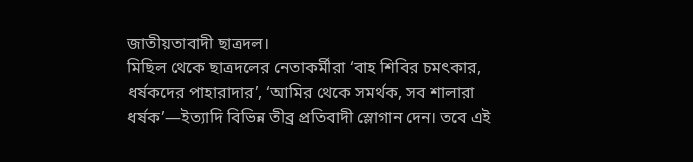জাতীয়তাবাদী ছাত্রদল।
মিছিল থেকে ছাত্রদলের নেতাকর্মীরা ‘বাহ শিবির চমৎকার, ধর্ষকদের পাহারাদার’, ‘আমির থেকে সমর্থক, সব শালারা ধর্ষক’—ইত্যাদি বিভিন্ন তীব্র প্রতিবাদী স্লোগান দেন। তবে এই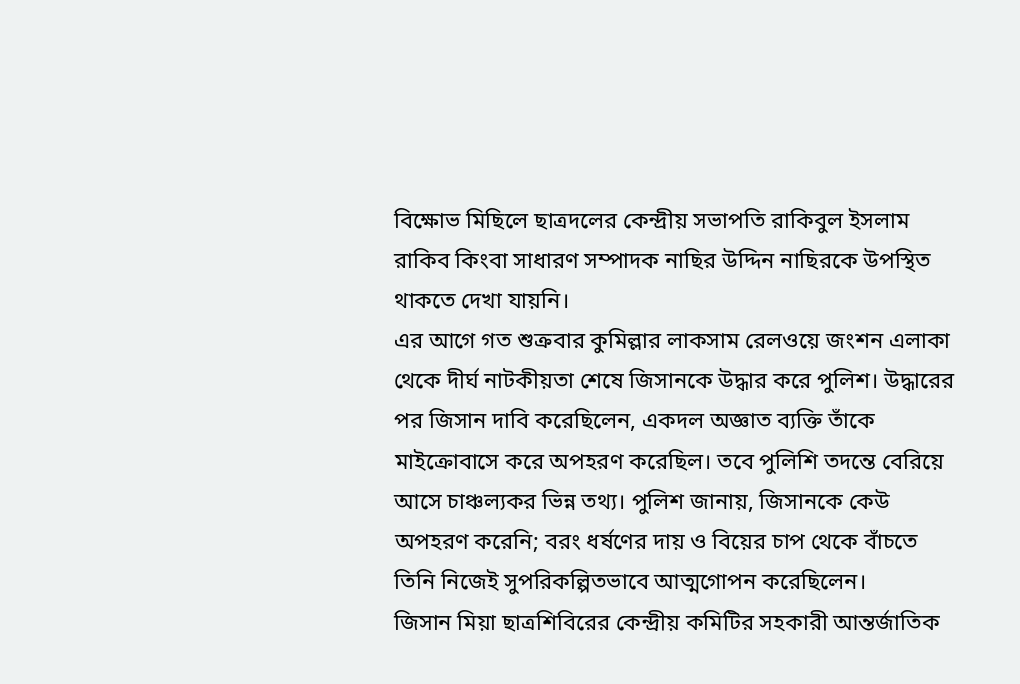বিক্ষোভ মিছিলে ছাত্রদলের কেন্দ্রীয় সভাপতি রাকিবুল ইসলাম রাকিব কিংবা সাধারণ সম্পাদক নাছির উদ্দিন নাছিরকে উপস্থিত থাকতে দেখা যায়নি।
এর আগে গত শুক্রবার কুমিল্লার লাকসাম রেলওয়ে জংশন এলাকা থেকে দীর্ঘ নাটকীয়তা শেষে জিসানকে উদ্ধার করে পুলিশ। উদ্ধারের পর জিসান দাবি করেছিলেন, একদল অজ্ঞাত ব্যক্তি তাঁকে মাইক্রোবাসে করে অপহরণ করেছিল। তবে পুলিশি তদন্তে বেরিয়ে আসে চাঞ্চল্যকর ভিন্ন তথ্য। পুলিশ জানায়, জিসানকে কেউ অপহরণ করেনি; বরং ধর্ষণের দায় ও বিয়ের চাপ থেকে বাঁচতে তিনি নিজেই সুপরিকল্পিতভাবে আত্মগোপন করেছিলেন।
জিসান মিয়া ছাত্রশিবিরের কেন্দ্রীয় কমিটির সহকারী আন্তর্জাতিক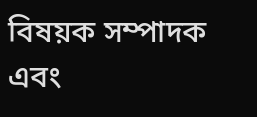বিষয়ক সম্পাদক এবং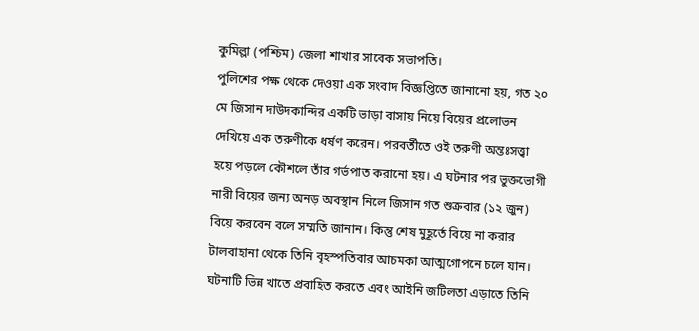কুমিল্লা (পশ্চিম) জেলা শাখার সাবেক সভাপতি।
পুলিশের পক্ষ থেকে দেওয়া এক সংবাদ বিজ্ঞপ্তিতে জানানো হয়, গত ২০ মে জিসান দাউদকান্দির একটি ভাড়া বাসায় নিয়ে বিয়ের প্রলোভন দেখিয়ে এক তরুণীকে ধর্ষণ করেন। পরবর্তীতে ওই তরুণী অন্তঃসত্ত্বা হয়ে পড়লে কৌশলে তাঁর গর্ভপাত করানো হয়। এ ঘটনার পর ভুক্তভোগী নারী বিয়ের জন্য অনড় অবস্থান নিলে জিসান গত শুক্রবার (১২ জুন) বিয়ে করবেন বলে সম্মতি জানান। কিন্তু শেষ মুহূর্তে বিয়ে না করার টালবাহানা থেকে তিনি বৃহস্পতিবার আচমকা আত্মগোপনে চলে যান। ঘটনাটি ভিন্ন খাতে প্রবাহিত করতে এবং আইনি জটিলতা এড়াতে তিনি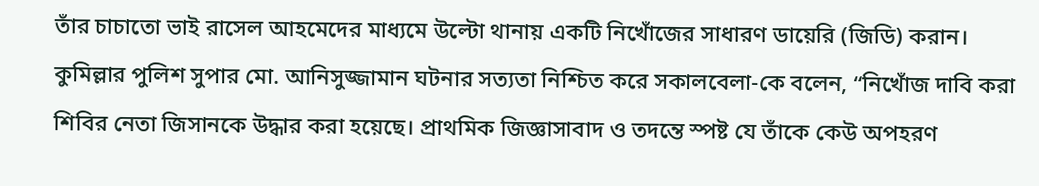তাঁর চাচাতো ভাই রাসেল আহমেদের মাধ্যমে উল্টো থানায় একটি নিখোঁজের সাধারণ ডায়েরি (জিডি) করান।
কুমিল্লার পুলিশ সুপার মো. আনিসুজ্জামান ঘটনার সত্যতা নিশ্চিত করে সকালবেলা-কে বলেন, “নিখোঁজ দাবি করা শিবির নেতা জিসানকে উদ্ধার করা হয়েছে। প্রাথমিক জিজ্ঞাসাবাদ ও তদন্তে স্পষ্ট যে তাঁকে কেউ অপহরণ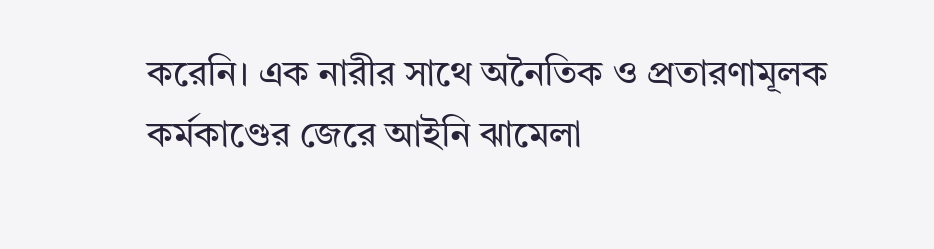করেনি। এক নারীর সাথে অনৈতিক ও প্রতারণামূলক কর্মকাণ্ডের জেরে আইনি ঝামেলা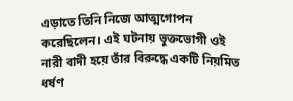এড়াতে তিনি নিজে আত্মগোপন করেছিলেন। এই ঘটনায় ভুক্তভোগী ওই নারী বাদী হয়ে তাঁর বিরুদ্ধে একটি নিয়মিত ধর্ষণ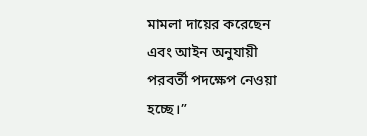মামলা দায়ের করেছেন এবং আইন অনুযায়ী পরবর্তী পদক্ষেপ নেওয়া হচ্ছে।”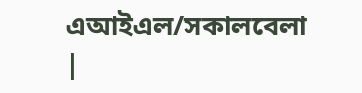এআইএল/সকালবেলা
|